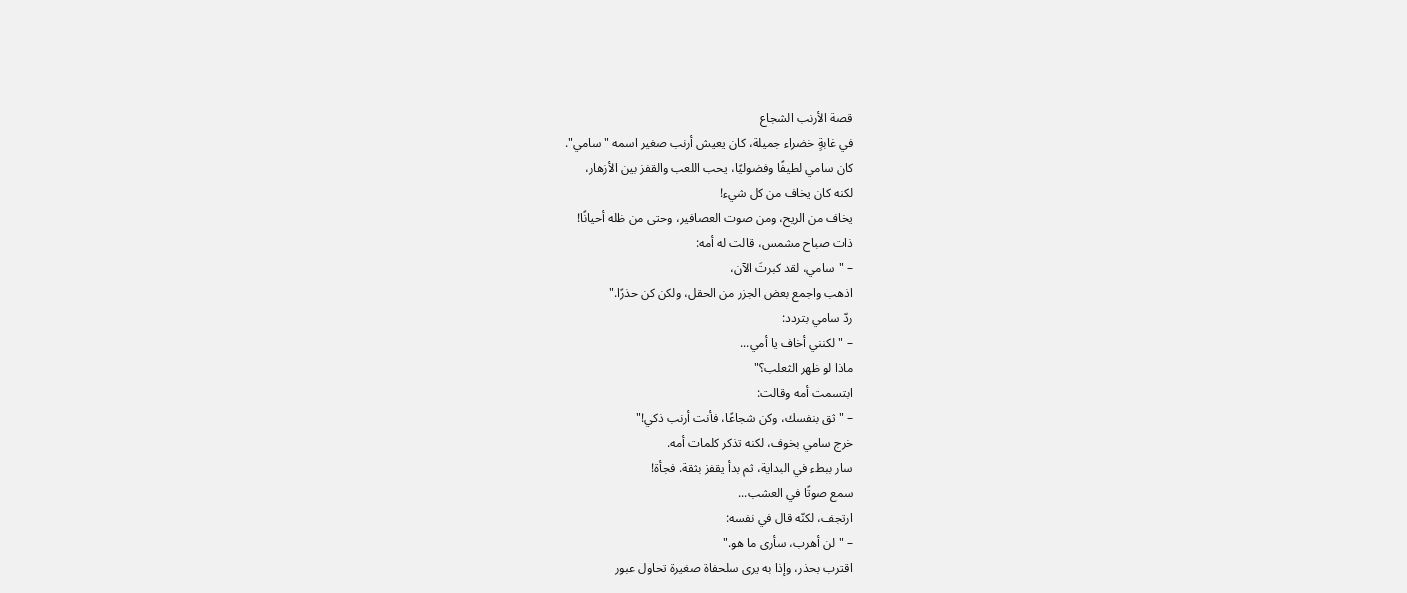قصة الأرنب الشجاع
في غابةٍ خضراء جميلة، كان يعيش أرنب صغير اسمه "سامي".
كان سامي لطيفًا وفضوليًا، يحب اللعب والقفز بين الأزهار،
لكنه كان يخاف من كل شيء!
يخاف من الريح، ومن صوت العصافير، وحتى من ظله أحيانًا!
ذات صباح مشمس، قالت له أمه:
– "سامي، لقد كبرتَ الآن،
اذهب واجمع بعض الجزر من الحقل، ولكن كن حذرًا."
ردّ سامي بتردد:
– "لكنني أخاف يا أمي...
ماذا لو ظهر الثعلب؟"
ابتسمت أمه وقالت:
– "ثق بنفسك، وكن شجاعًا، فأنت أرنب ذكي!"
خرج سامي بخوف، لكنه تذكر كلمات أمه.
سار ببطء في البداية، ثم بدأ يقفز بثقة. فجأة!
سمع صوتًا في العشب...
ارتجف، لكنّه قال في نفسه:
– "لن أهرب، سأرى ما هو."
اقترب بحذر، وإذا به يرى سلحفاة صغيرة تحاول عبور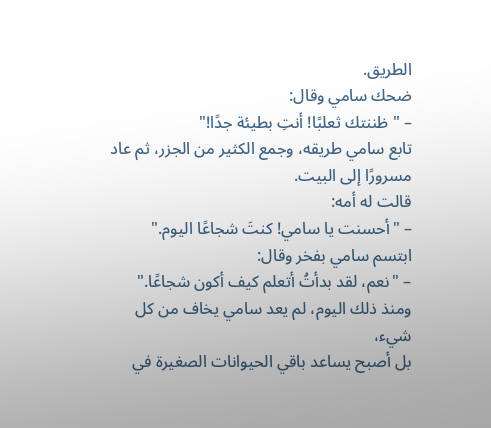الطريق.
ضحك سامي وقال:
– "ظننتك ثعلبًا! أنتِ بطيئة جدًا!"
تابع سامي طريقه، وجمع الكثير من الجزر، ثم عاد مسرورًا إلى البيت.
قالت له أمه:
– "أحسنت يا سامي! كنتَ شجاعًا اليوم."
ابتسم سامي بفخر وقال:
– "نعم، لقد بدأتُ أتعلم كيف أكون شجاعًا."
ومنذ ذلك اليوم، لم يعد سامي يخاف من كل شيء،
بل أصبح يساعد باقي الحيوانات الصغيرة في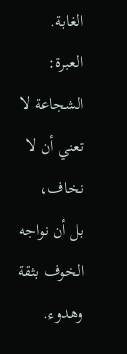الغابة.
العبرة:
الشجاعة لا تعني أن لا نخاف،
بل أن نواجه الخوف بثقة وهدوء.